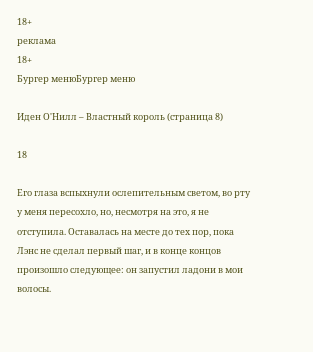18+
реклама
18+
Бургер менюБургер меню

Иден О'Нилл – Властный король (страница 8)

18

Его глаза вспыхнули ослепительным светом, во рту у меня пересохло, но, несмотря на это, я не отступила. Оставалась на месте до тех пор, пока Лэнс не сделал первый шаг, и в конце концов произошло следующее: он запустил ладони в мои волосы.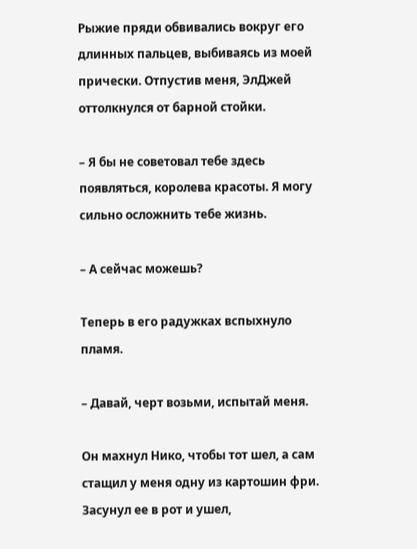Рыжие пряди обвивались вокруг его длинных пальцев, выбиваясь из моей прически. Отпустив меня, ЭлДжей оттолкнулся от барной стойки.

– Я бы не советовал тебе здесь появляться, королева красоты. Я могу сильно осложнить тебе жизнь.

– А сейчас можешь?

Теперь в его радужках вспыхнуло пламя.

– Давай, черт возьми, испытай меня.

Он махнул Нико, чтобы тот шел, а сам стащил у меня одну из картошин фри. Засунул ее в рот и ушел,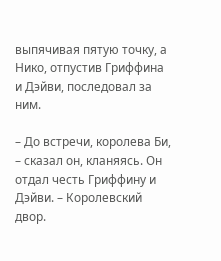выпячивая пятую точку, а Нико, отпустив Гриффина и Дэйви, последовал за ним.

– До встречи, королева Би, – сказал он, кланяясь. Он отдал честь Гриффину и Дэйви. – Королевский двор.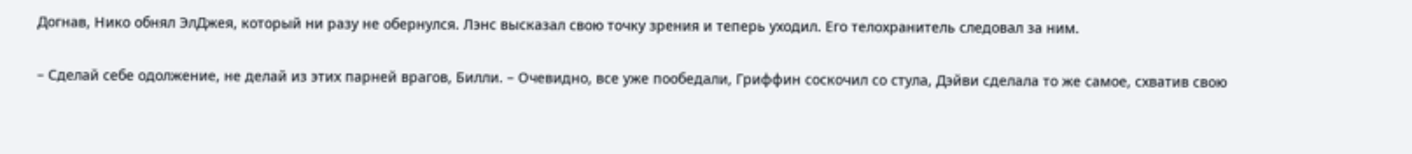Догнав, Нико обнял ЭлДжея, который ни разу не обернулся. Лэнс высказал свою точку зрения и теперь уходил. Его телохранитель следовал за ним.

– Сделай себе одолжение, не делай из этих парней врагов, Билли. – Очевидно, все уже пообедали, Гриффин соскочил со стула, Дэйви сделала то же самое, схватив свою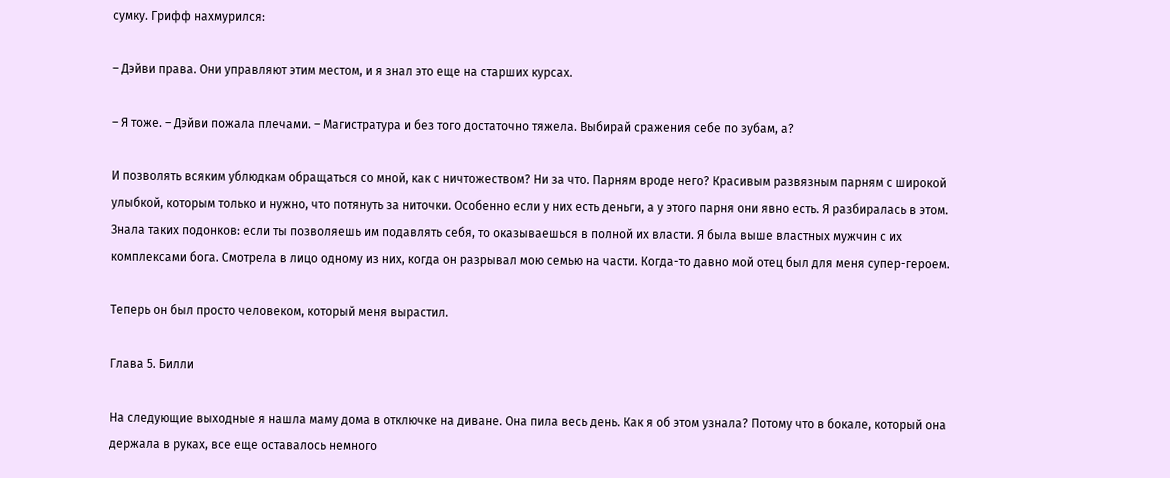сумку. Грифф нахмурился:

– Дэйви права. Они управляют этим местом, и я знал это еще на старших курсах.

– Я тоже. – Дэйви пожала плечами. – Магистратура и без того достаточно тяжела. Выбирай сражения себе по зубам, а?

И позволять всяким ублюдкам обращаться со мной, как с ничтожеством? Ни за что. Парням вроде него? Красивым развязным парням с широкой улыбкой, которым только и нужно, что потянуть за ниточки. Особенно если у них есть деньги, а у этого парня они явно есть. Я разбиралась в этом. Знала таких подонков: если ты позволяешь им подавлять себя, то оказываешься в полной их власти. Я была выше властных мужчин с их комплексами бога. Смотрела в лицо одному из них, когда он разрывал мою семью на части. Когда-то давно мой отец был для меня супер-героем.

Теперь он был просто человеком, который меня вырастил.

Глава 5. Билли

На следующие выходные я нашла маму дома в отключке на диване. Она пила весь день. Как я об этом узнала? Потому что в бокале, который она держала в руках, все еще оставалось немного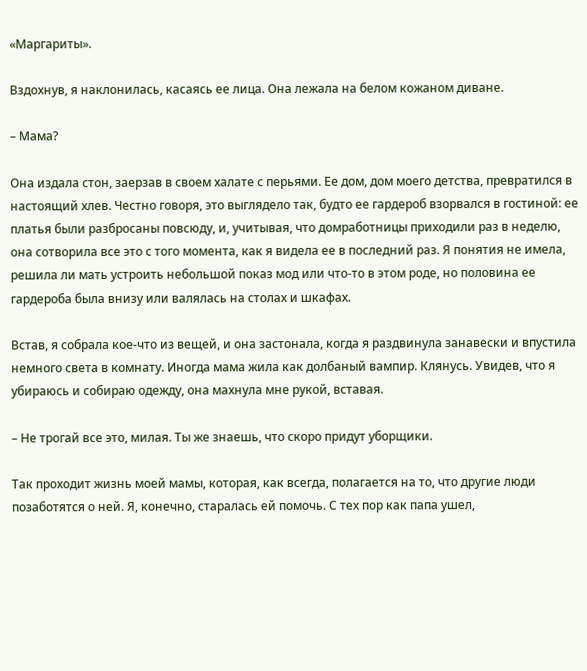«Маргариты».

Вздохнув, я наклонилась, касаясь ее лица. Она лежала на белом кожаном диване.

– Мама?

Она издала стон, заерзав в своем халате с перьями. Ее дом, дом моего детства, превратился в настоящий хлев. Честно говоря, это выглядело так, будто ее гардероб взорвался в гостиной: ее платья были разбросаны повсюду, и, учитывая, что домработницы приходили раз в неделю, она сотворила все это с того момента, как я видела ее в последний раз. Я понятия не имела, решила ли мать устроить небольшой показ мод или что-то в этом роде, но половина ее гардероба была внизу или валялась на столах и шкафах.

Встав, я собрала кое-что из вещей, и она застонала, когда я раздвинула занавески и впустила немного света в комнату. Иногда мама жила как долбаный вампир. Клянусь. Увидев, что я убираюсь и собираю одежду, она махнула мне рукой, вставая.

– Не трогай все это, милая. Ты же знаешь, что скоро придут уборщики.

Так проходит жизнь моей мамы, которая, как всегда, полагается на то, что другие люди позаботятся о ней. Я, конечно, старалась ей помочь. С тех пор как папа ушел,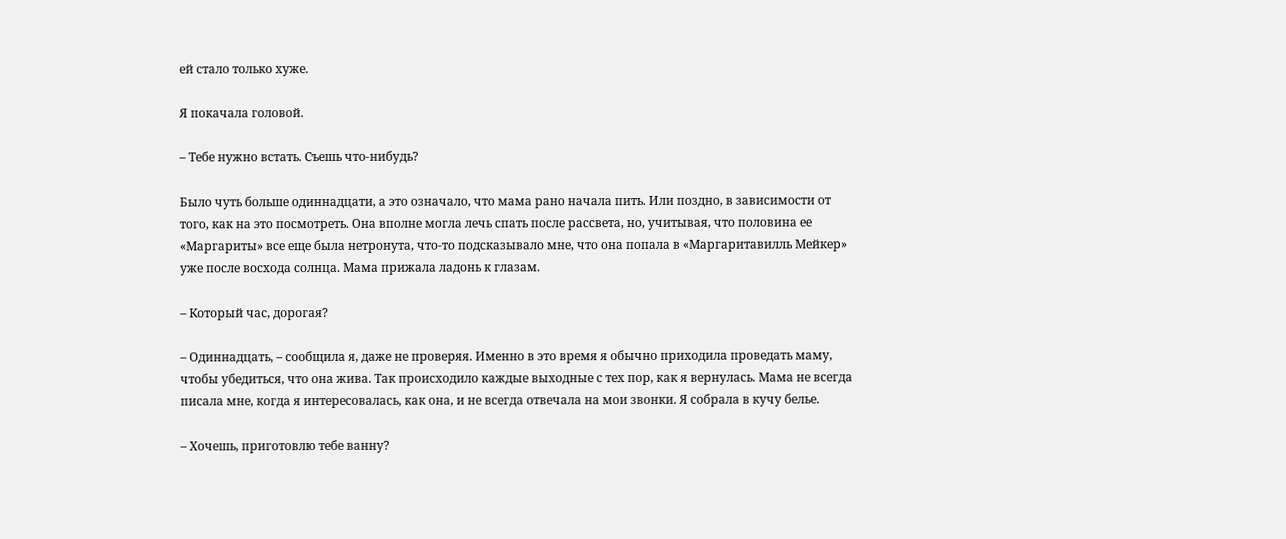ей стало только хуже.

Я покачала головой.

– Тебе нужно встать. Съешь что-нибудь?

Было чуть больше одиннадцати, а это означало, что мама рано начала пить. Или поздно, в зависимости от того, как на это посмотреть. Она вполне могла лечь спать после рассвета, но, учитывая, что половина ее «Маргариты» все еще была нетронута, что-то подсказывало мне, что она попала в «Маргаритавилль Мейкер» уже после восхода солнца. Мама прижала ладонь к глазам.

– Который час, дорогая?

– Одиннадцать, – сообщила я, даже не проверяя. Именно в это время я обычно приходила проведать маму, чтобы убедиться, что она жива. Так происходило каждые выходные с тех пор, как я вернулась. Мама не всегда писала мне, когда я интересовалась, как она, и не всегда отвечала на мои звонки. Я собрала в кучу белье.

– Хочешь, приготовлю тебе ванну?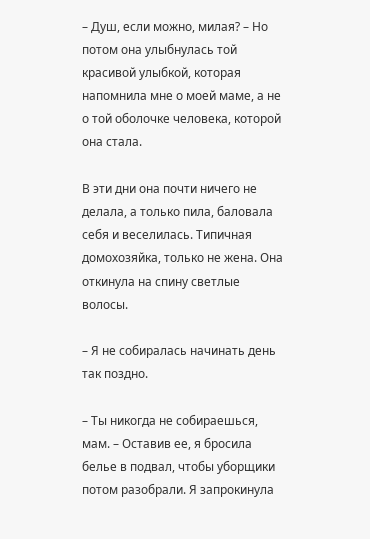– Душ, если можно, милая? – Но потом она улыбнулась той красивой улыбкой, которая напомнила мне о моей маме, а не о той оболочке человека, которой она стала.

В эти дни она почти ничего не делала, а только пила, баловала себя и веселилась. Типичная домохозяйка, только не жена. Она откинула на спину светлые волосы.

– Я не собиралась начинать день так поздно.

– Ты никогда не собираешься, мам. – Оставив ее, я бросила белье в подвал, чтобы уборщики потом разобрали. Я запрокинула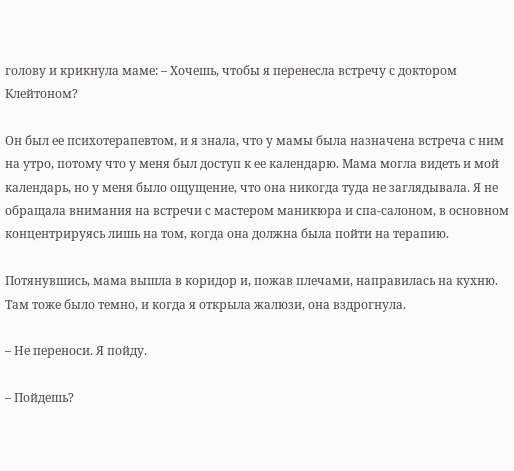голову и крикнула маме: – Хочешь, чтобы я перенесла встречу с доктором Клейтоном?

Он был ее психотерапевтом, и я знала, что у мамы была назначена встреча с ним на утро, потому что у меня был доступ к ее календарю. Мама могла видеть и мой календарь, но у меня было ощущение, что она никогда туда не заглядывала. Я не обращала внимания на встречи с мастером маникюра и спа-салоном, в основном концентрируясь лишь на том, когда она должна была пойти на терапию.

Потянувшись, мама вышла в коридор и, пожав плечами, направилась на кухню. Там тоже было темно, и когда я открыла жалюзи, она вздрогнула.

– Не переноси. Я пойду.

– Пойдешь?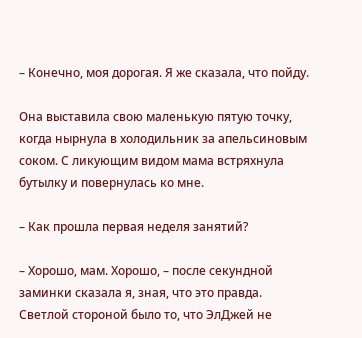– Конечно, моя дорогая. Я же сказала, что пойду.

Она выставила свою маленькую пятую точку, когда нырнула в холодильник за апельсиновым соком. С ликующим видом мама встряхнула бутылку и повернулась ко мне.

– Как прошла первая неделя занятий?

– Хорошо, мам. Хорошо, – после секундной заминки сказала я, зная, что это правда. Светлой стороной было то, что ЭлДжей не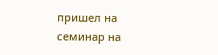пришел на семинар на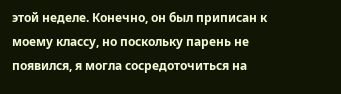этой неделе. Конечно, он был приписан к моему классу, но поскольку парень не появился, я могла сосредоточиться на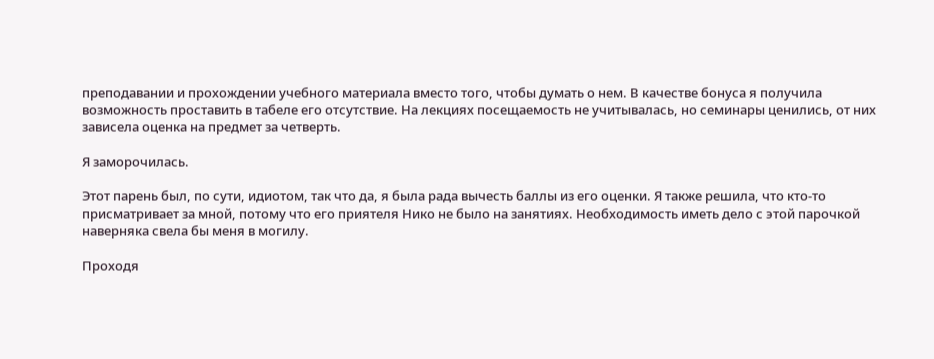преподавании и прохождении учебного материала вместо того, чтобы думать о нем. В качестве бонуса я получила возможность проставить в табеле его отсутствие. На лекциях посещаемость не учитывалась, но семинары ценились, от них зависела оценка на предмет за четверть.

Я заморочилась.

Этот парень был, по сути, идиотом, так что да, я была рада вычесть баллы из его оценки. Я также решила, что кто-то присматривает за мной, потому что его приятеля Нико не было на занятиях. Необходимость иметь дело с этой парочкой наверняка свела бы меня в могилу.

Проходя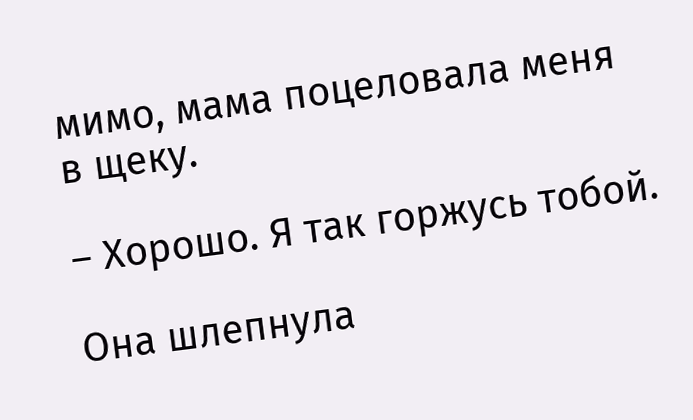мимо, мама поцеловала меня в щеку.

– Хорошо. Я так горжусь тобой.

Она шлепнула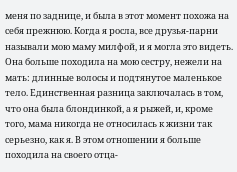меня по заднице, и была в этот момент похожа на себя прежнюю. Когда я росла, все друзья-парни называли мою маму милфой, и я могла это видеть. Она больше походила на мою сестру, нежели на мать: длинные волосы и подтянутое маленькое тело. Единственная разница заключалась в том, что она была блондинкой, а я рыжей, и, кроме того, мама никогда не относилась к жизни так серьезно, как я. В этом отношении я больше походила на своего отца-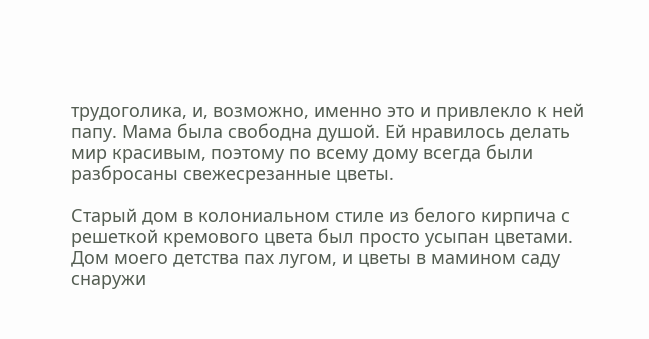трудоголика, и, возможно, именно это и привлекло к ней папу. Мама была свободна душой. Ей нравилось делать мир красивым, поэтому по всему дому всегда были разбросаны свежесрезанные цветы.

Старый дом в колониальном стиле из белого кирпича с решеткой кремового цвета был просто усыпан цветами. Дом моего детства пах лугом, и цветы в мамином саду снаружи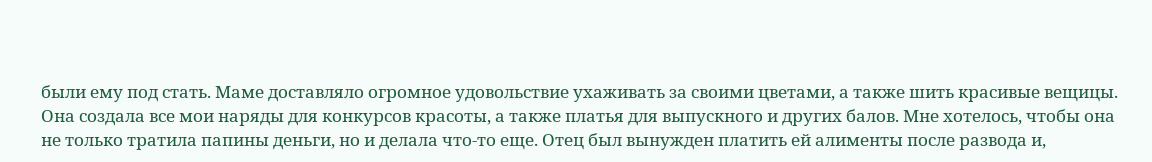были ему под стать. Маме доставляло огромное удовольствие ухаживать за своими цветами, а также шить красивые вещицы. Она создала все мои наряды для конкурсов красоты, а также платья для выпускного и других балов. Мне хотелось, чтобы она не только тратила папины деньги, но и делала что-то еще. Отец был вынужден платить ей алименты после развода и,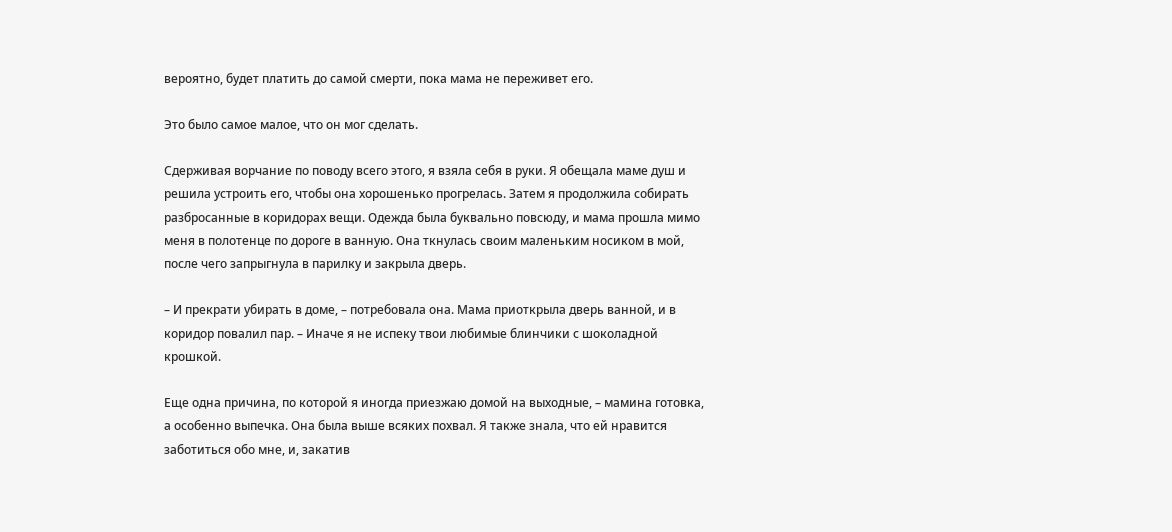вероятно, будет платить до самой смерти, пока мама не переживет его.

Это было самое малое, что он мог сделать.

Сдерживая ворчание по поводу всего этого, я взяла себя в руки. Я обещала маме душ и решила устроить его, чтобы она хорошенько прогрелась. Затем я продолжила собирать разбросанные в коридорах вещи. Одежда была буквально повсюду, и мама прошла мимо меня в полотенце по дороге в ванную. Она ткнулась своим маленьким носиком в мой, после чего запрыгнула в парилку и закрыла дверь.

– И прекрати убирать в доме, – потребовала она. Мама приоткрыла дверь ванной, и в коридор повалил пар. – Иначе я не испеку твои любимые блинчики с шоколадной крошкой.

Еще одна причина, по которой я иногда приезжаю домой на выходные, – мамина готовка, а особенно выпечка. Она была выше всяких похвал. Я также знала, что ей нравится заботиться обо мне, и, закатив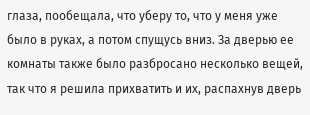глаза, пообещала, что уберу то, что у меня уже было в руках, а потом спущусь вниз. За дверью ее комнаты также было разбросано несколько вещей, так что я решила прихватить и их, распахнув дверь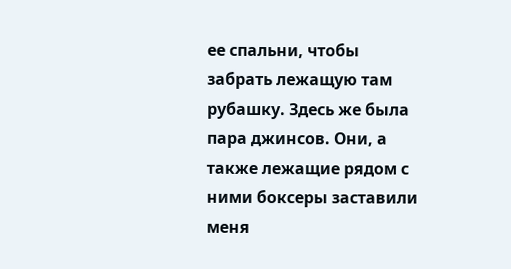ее спальни, чтобы забрать лежащую там рубашку. Здесь же была пара джинсов. Они, а также лежащие рядом с ними боксеры заставили меня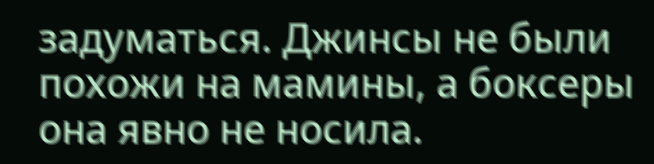задуматься. Джинсы не были похожи на мамины, а боксеры она явно не носила.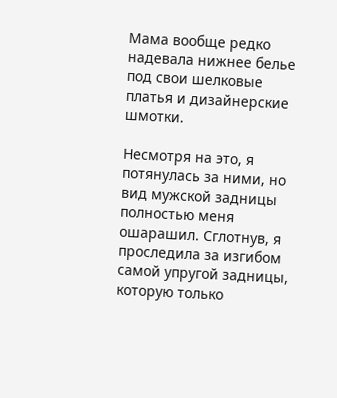Мама вообще редко надевала нижнее белье под свои шелковые платья и дизайнерские шмотки.

Несмотря на это, я потянулась за ними, но вид мужской задницы полностью меня ошарашил. Сглотнув, я проследила за изгибом самой упругой задницы, которую только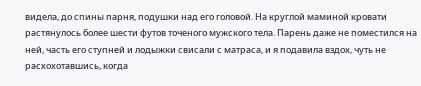видела, до спины парня, подушки над его головой. На круглой маминой кровати растянулось более шести футов точеного мужского тела. Парень даже не поместился на ней, часть его ступней и лодыжки свисали с матраса, и я подавила вздох, чуть не расхохотавшись, когда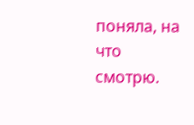поняла, на что смотрю.